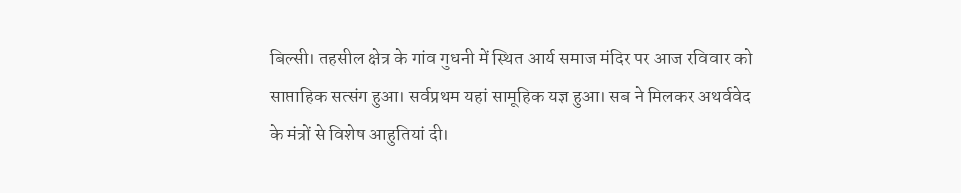बिल्सी। तहसील क्षेत्र के गांव गुधनी में स्थित आर्य समाज मंदिर पर आज रविवार को साप्ताहिक सत्संग हुआ। सर्वप्रथम यहां सामूहिक यज्ञ हुआ। सब ने मिलकर अथर्ववेद के मंत्रों से विशेष आहुतियां दी।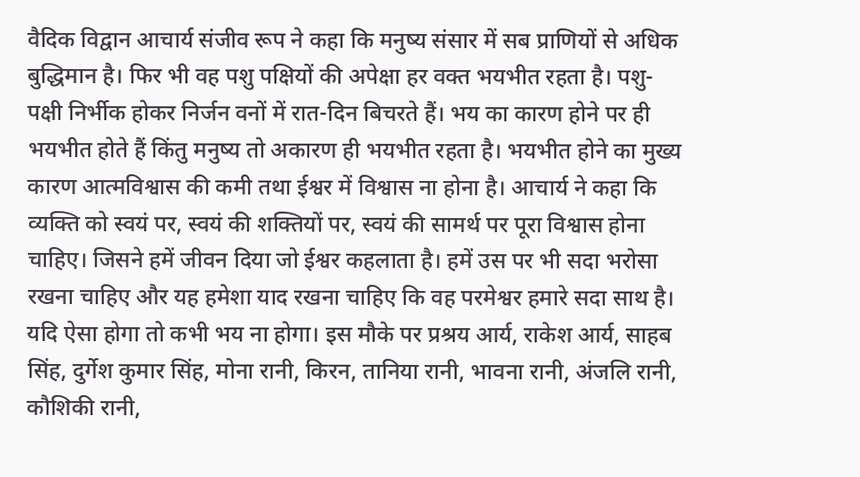वैदिक विद्वान आचार्य संजीव रूप ने कहा कि मनुष्य संसार में सब प्राणियों से अधिक बुद्धिमान है। फिर भी वह पशु पक्षियों की अपेक्षा हर वक्त भयभीत रहता है। पशु-पक्षी निर्भीक होकर निर्जन वनों में रात-दिन बिचरते हैं। भय का कारण होने पर ही भयभीत होते हैं किंतु मनुष्य तो अकारण ही भयभीत रहता है। भयभीत होने का मुख्य कारण आत्मविश्वास की कमी तथा ईश्वर में विश्वास ना होना है। आचार्य ने कहा कि व्यक्ति को स्वयं पर, स्वयं की शक्तियों पर, स्वयं की सामर्थ पर पूरा विश्वास होना चाहिए। जिसने हमें जीवन दिया जो ईश्वर कहलाता है। हमें उस पर भी सदा भरोसा रखना चाहिए और यह हमेशा याद रखना चाहिए कि वह परमेश्वर हमारे सदा साथ है। यदि ऐसा होगा तो कभी भय ना होगा। इस मौके पर प्रश्रय आर्य, राकेश आर्य, साहब सिंह, दुर्गेश कुमार सिंह, मोना रानी, किरन, तानिया रानी, भावना रानी, अंजलि रानी, कौशिकी रानी,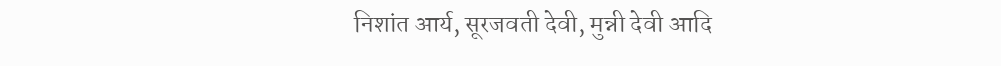निशांत आर्य, सूरजवती देवी, मुन्नी देवी आदि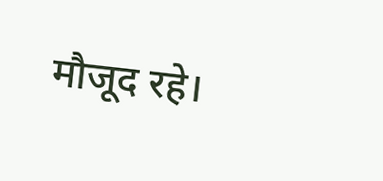मौजूद रहे।